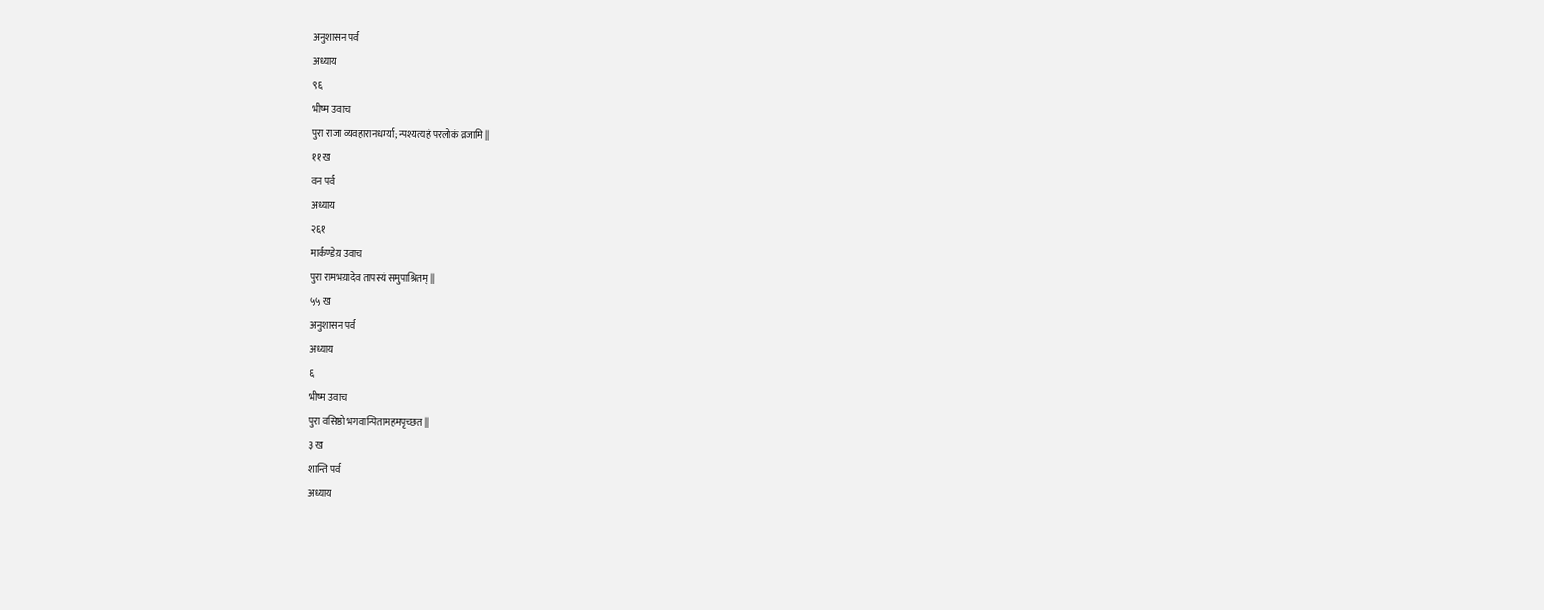अनुशासन पर्व
अध्याय
९६
भीष्म उवाच
पुरा राजा व्यवहारानधर्म्या; न्पश्यत्यहं परलोकं व्रजामि ||
११ ख
वन पर्व
अध्याय
२६१
मार्कण्डेय़ उवाच
पुरा रामभय़ादेव तापस्यं समुपाश्रितम् ||
५५ ख
अनुशासन पर्व
अध्याय
६
भीष्म उवाच
पुरा वसिष्ठो भगवान्पितामहमपृच्छत ||
३ ख
शान्ति पर्व
अध्याय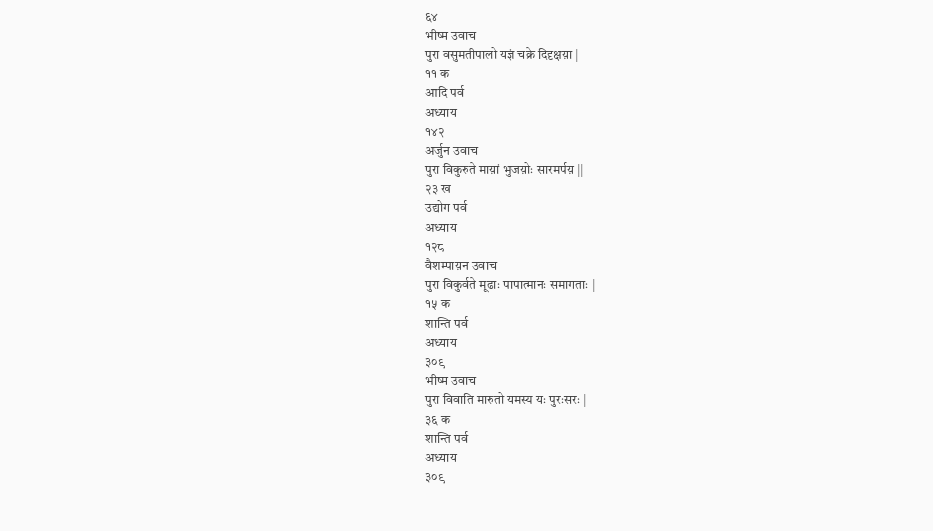६४
भीष्म उवाच
पुरा वसुमतीपालो यज्ञं चक्रे दिदृक्षय़ा |
११ क
आदि पर्व
अध्याय
१४२
अर्जुन उवाच
पुरा विकुरुते माय़ां भुजय़ोः सारमर्पय़ ||
२३ ख
उद्योग पर्व
अध्याय
१२८
वैशम्पाय़न उवाच
पुरा विकुर्वते मूढाः पापात्मानः समागताः |
१५ क
शान्ति पर्व
अध्याय
३०९
भीष्म उवाच
पुरा विवाति मारुतो यमस्य यः पुरःसरः |
३६ क
शान्ति पर्व
अध्याय
३०९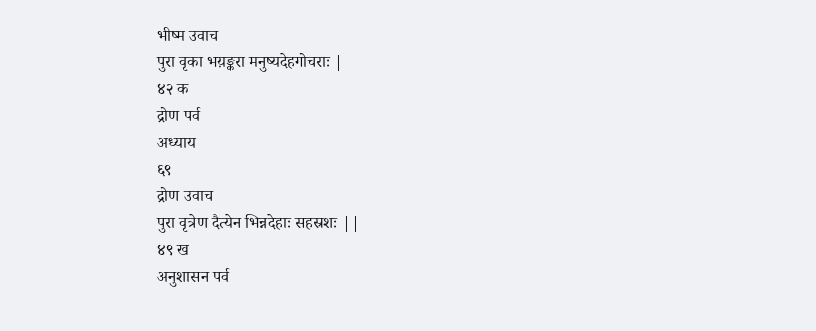भीष्म उवाच
पुरा वृका भय़ङ्करा मनुष्यदेहगोचराः |
४२ क
द्रोण पर्व
अध्याय
६९
द्रोण उवाच
पुरा वृत्रेण दैत्येन भिन्नदेहाः सहस्रशः ||
४९ ख
अनुशासन पर्व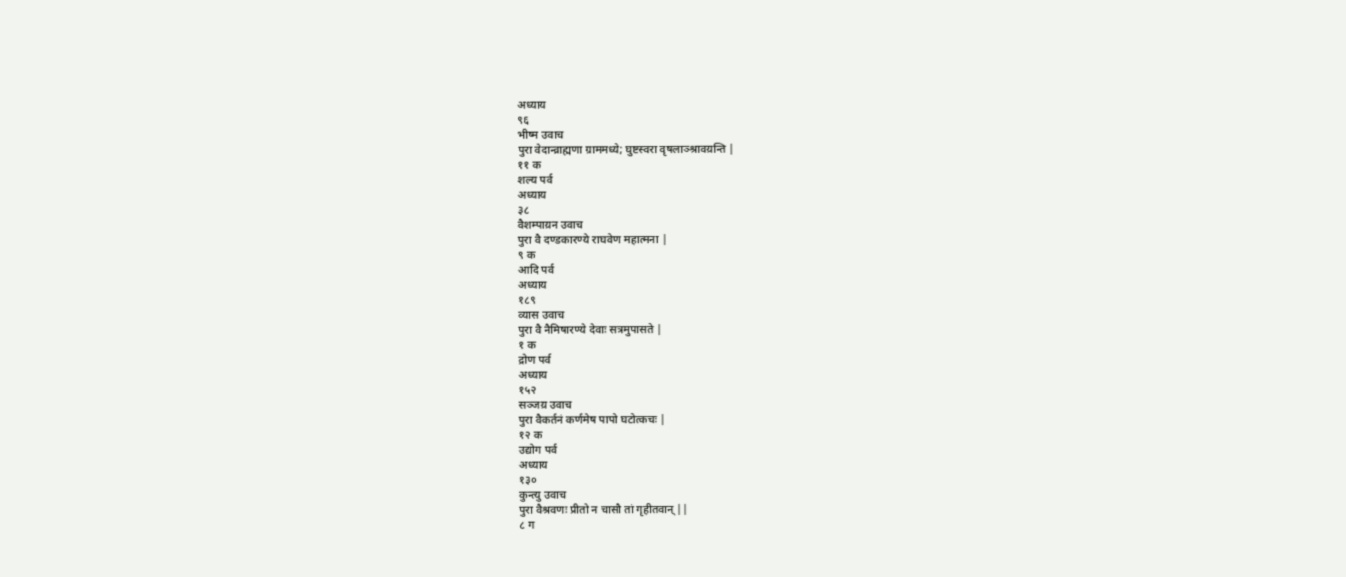अध्याय
९६
भीष्म उवाच
पुरा वेदान्व्राह्मणा ग्राममध्ये; घुष्टस्वरा वृषलाञ्श्रावय़न्ति |
११ क
शल्य पर्व
अध्याय
३८
वैशम्पाय़न उवाच
पुरा वै दण्डकारण्ये राघवेण महात्मना |
९ क
आदि पर्व
अध्याय
१८९
व्यास उवाच
पुरा वै नैमिषारण्ये देवाः सत्रमुपासते |
१ क
द्रोण पर्व
अध्याय
१५२
सञ्जय़ उवाच
पुरा वैकर्तनं कर्णमेष पापो घटोत्कचः |
१२ क
उद्योग पर्व
अध्याय
१३०
कुन्त्यु उवाच
पुरा वैश्रवणः प्रीतो न चासौ तां गृहीतवान् ||
८ ग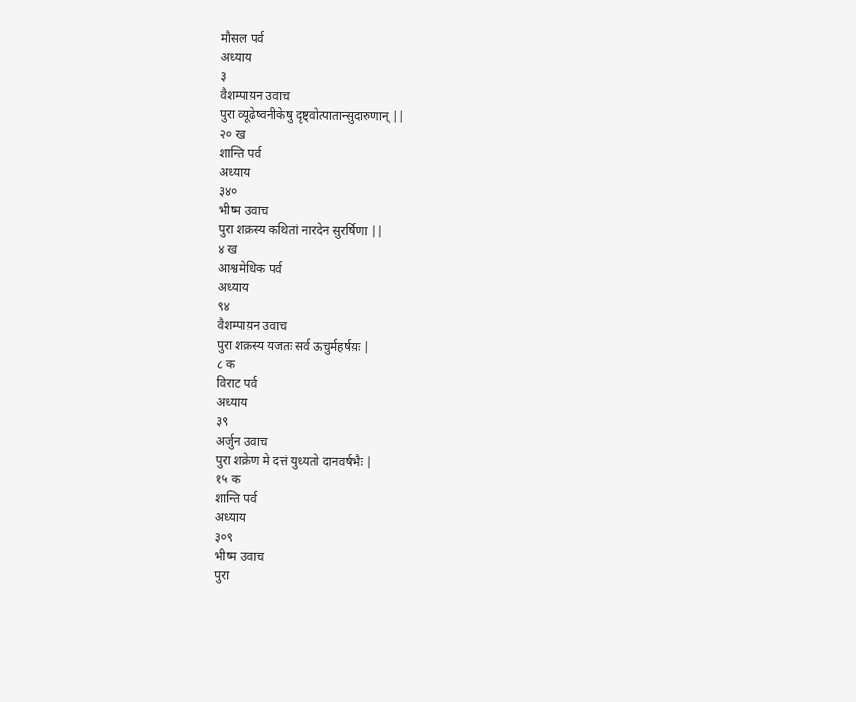मौसल पर्व
अध्याय
३
वैशम्पाय़न उवाच
पुरा व्यूढेष्वनीकेषु दृष्ट्वोत्पातान्सुदारुणान् ||
२० ख
शान्ति पर्व
अध्याय
३४०
भीष्म उवाच
पुरा शक्रस्य कथितां नारदेन सुरर्षिणा ||
४ ख
आश्वमेधिक पर्व
अध्याय
९४
वैशम्पाय़न उवाच
पुरा शक्रस्य यजतः सर्व ऊचुर्महर्षय़ः |
८ क
विराट पर्व
अध्याय
३९
अर्जुन उवाच
पुरा शक्रेण मे दत्तं युध्यतो दानवर्षभैः |
१५ क
शान्ति पर्व
अध्याय
३०९
भीष्म उवाच
पुरा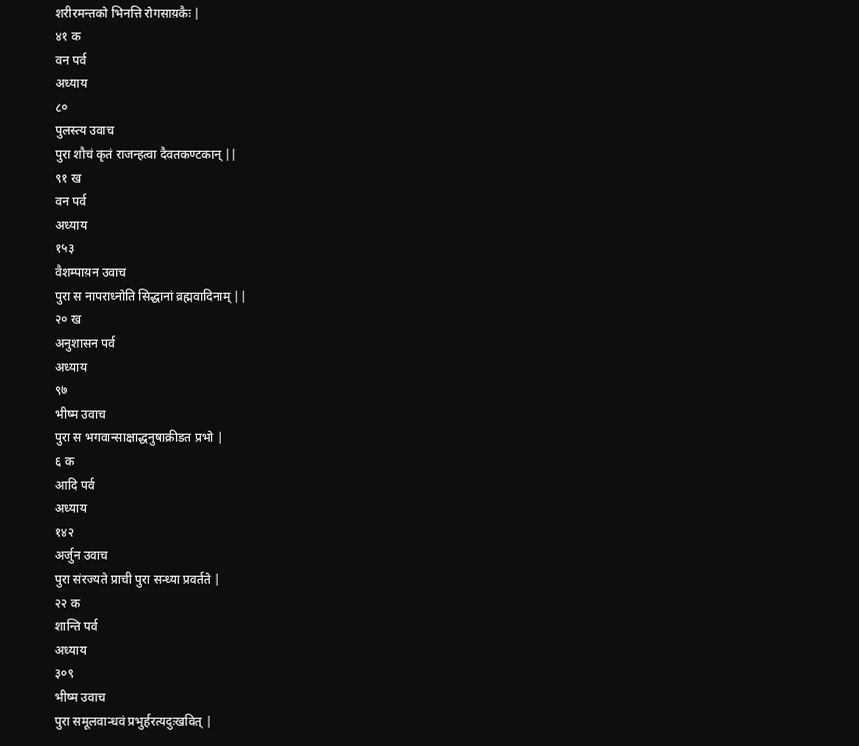शरीरमन्तको भिनत्ति रोगसाय़कैः |
४१ क
वन पर्व
अध्याय
८०
पुलस्त्य उवाच
पुरा शौचं कृतं राजन्हत्वा दैवतकण्टकान् ||
९१ ख
वन पर्व
अध्याय
१५३
वैशम्पाय़न उवाच
पुरा स नापराध्नोति सिद्धानां व्रह्मवादिनाम् ||
२० ख
अनुशासन पर्व
अध्याय
९७
भीष्म उवाच
पुरा स भगवान्साक्षाद्धनुषाक्रीडत प्रभो |
६ क
आदि पर्व
अध्याय
१४२
अर्जुन उवाच
पुरा संरज्यते प्राची पुरा सन्ध्या प्रवर्तते |
२२ क
शान्ति पर्व
अध्याय
३०९
भीष्म उवाच
पुरा समूलवान्धवं प्रभुर्हरत्यदुःखवित् |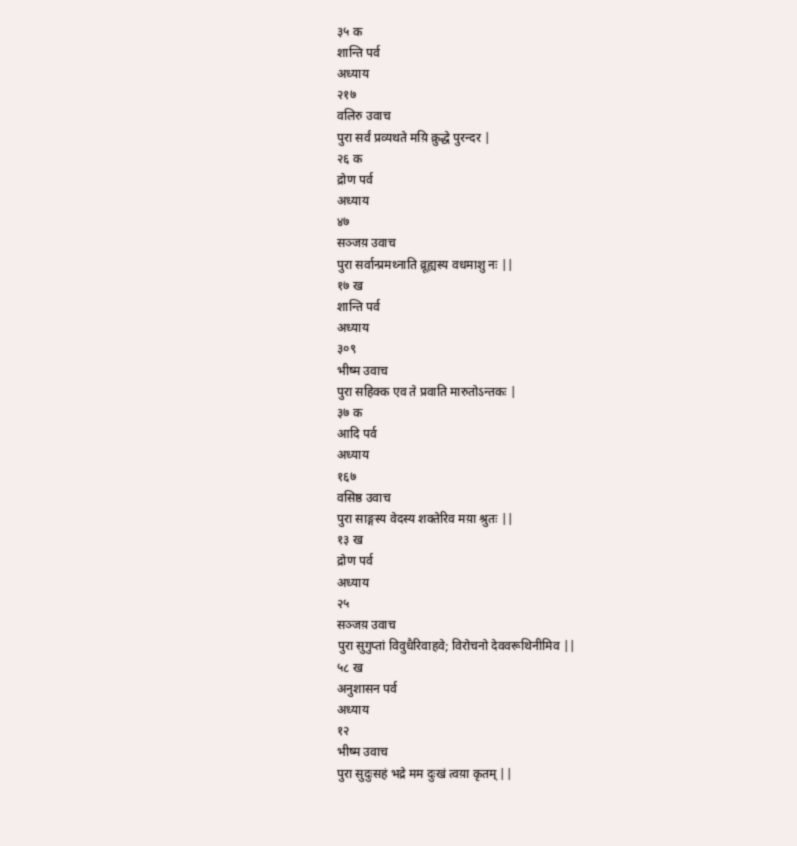३५ क
शान्ति पर्व
अध्याय
२१७
वलिरु उवाच
पुरा सर्वं प्रव्यथते मय़ि क्रुद्धे पुरन्दर |
२६ क
द्रोण पर्व
अध्याय
४७
सञ्जय़ उवाच
पुरा सर्वान्प्रमथ्नाति व्रूह्यस्य वधमाशु नः ||
१७ ख
शान्ति पर्व
अध्याय
३०९
भीष्म उवाच
पुरा सहिक्क एव ते प्रवाति मारुतोऽन्तकः |
३७ क
आदि पर्व
अध्याय
१६७
वसिष्ठ उवाच
पुरा साङ्गस्य वेदस्य शक्तेरिव मय़ा श्रुतः ||
१३ ख
द्रोण पर्व
अध्याय
२५
सञ्जय़ उवाच
पुरा सुगुप्तां विवुधैरिवाहवे; विरोचनो देववरूथिनीमिव ||
५८ ख
अनुशासन पर्व
अध्याय
१२
भीष्म उवाच
पुरा सुदुःसहं भद्रे मम दुःखं त्वय़ा कृतम् ||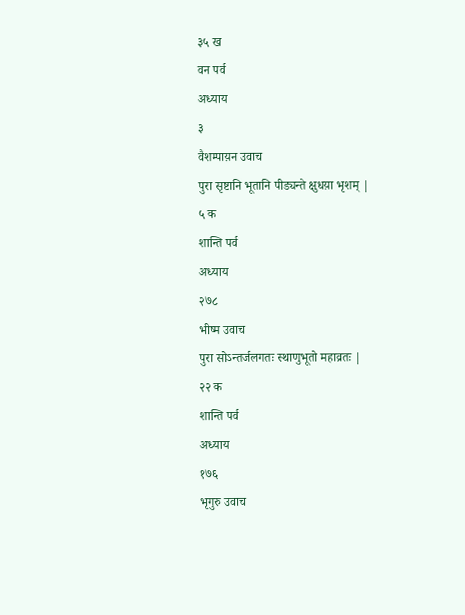३५ ख
वन पर्व
अध्याय
३
वैशम्पाय़न उवाच
पुरा सृष्टानि भूतानि पीड्यन्ते क्षुधय़ा भृशम् |
५ क
शान्ति पर्व
अध्याय
२७८
भीष्म उवाच
पुरा सोऽन्तर्जलगतः स्थाणुभूतो महाव्रतः |
२२ क
शान्ति पर्व
अध्याय
१७६
भृगुरु उवाच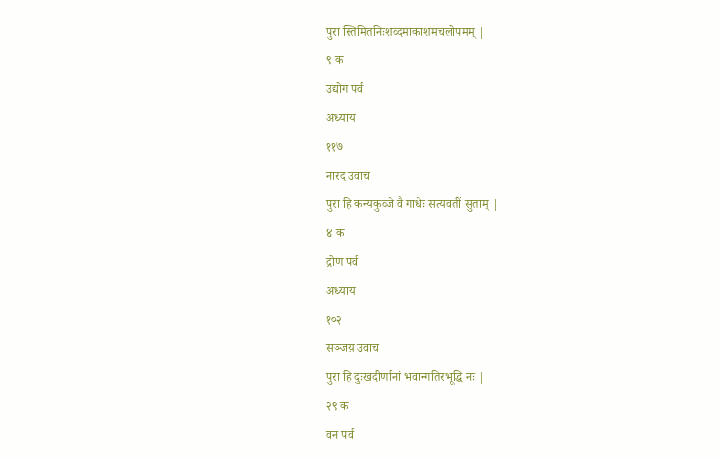पुरा स्तिमितनिःशव्दमाकाशमचलोपमम् |
९ क
उद्योग पर्व
अध्याय
११७
नारद उवाच
पुरा हि कन्यकुव्जे वै गाधेः सत्यवतीं सुताम् |
४ क
द्रोण पर्व
अध्याय
१०२
सञ्जय़ उवाच
पुरा हि दुःखदीर्णानां भवान्गतिरभूद्धि नः |
२९ क
वन पर्व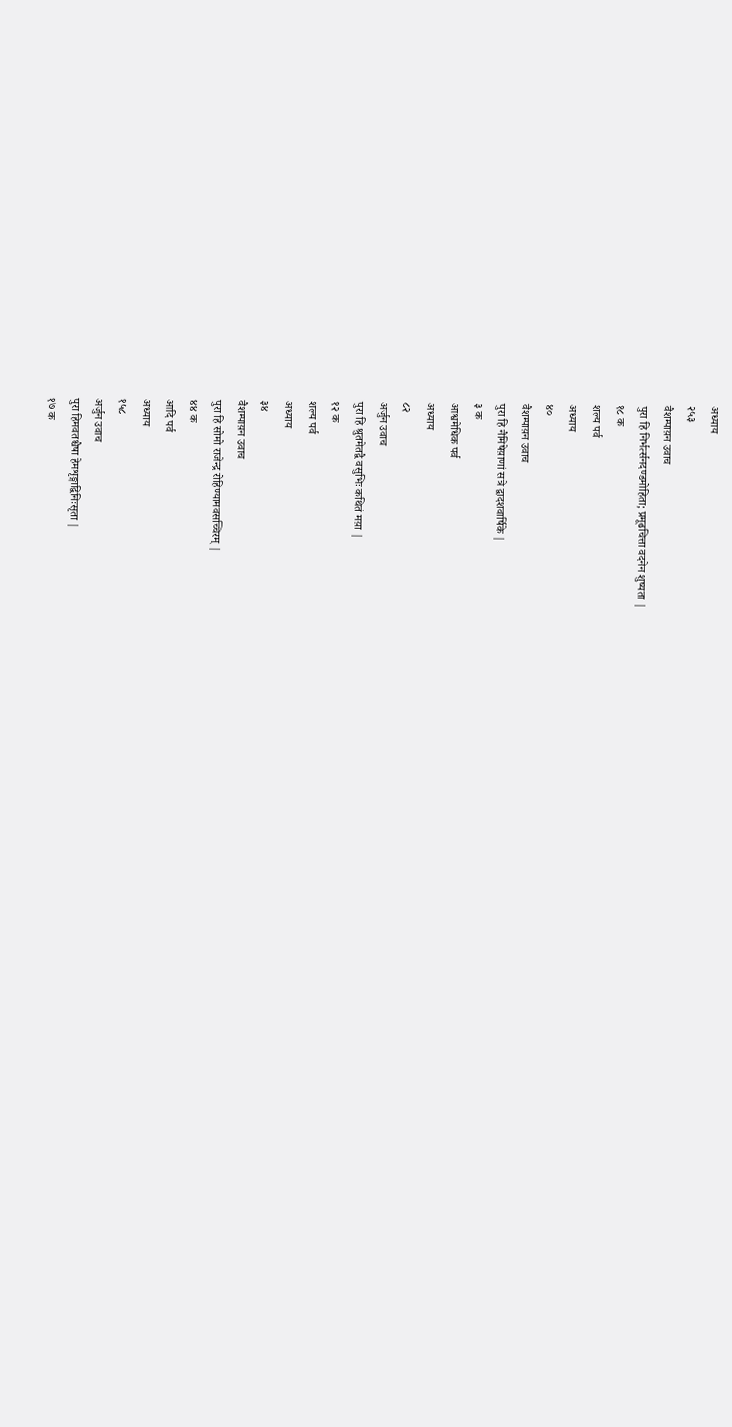अध्याय
२५३
वैशम्पाय़न उवाच
पुरा हि निर्भर्त्सनदण्डमोहिता; प्रमूढचित्ता वदनेन शुष्यता |
१८ क
शल्य पर्व
अध्याय
४०
वैशम्पाय़न उवाच
पुरा हि नैमिषेय़ाणां सत्रे द्वादशवार्षिके |
३ क
आश्वमेधिक पर्व
अध्याय
८२
अर्जुन उवाच
पुरा हि श्रुतमेतद्वै वसुभिः कथितं मय़ा |
१२ क
शल्य पर्व
अध्याय
३४
वैशम्पाय़न उवाच
पुरा हि सोमो राजेन्द्र रोहिण्यामवसच्चिरम् |
४४ क
आदि पर्व
अध्याय
१५८
अर्जुन उवाच
पुरा हिमवतश्चैषा हेमशृङ्गाद्विनिःसृता |
१७ क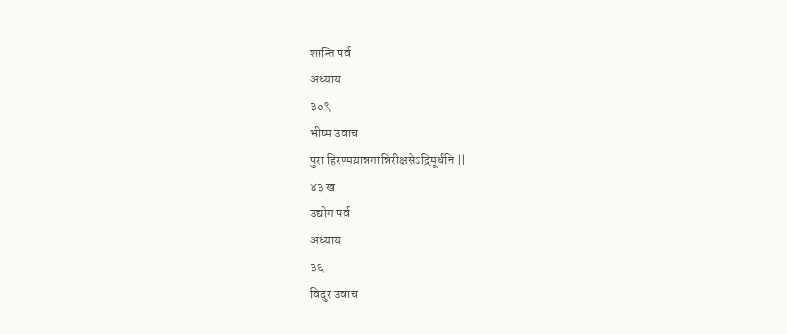शान्ति पर्व
अध्याय
३०९
भीष्म उवाच
पुरा हिरण्मय़ान्नगान्निरीक्षसेऽद्रिमूर्धनि ||
४३ ख
उद्योग पर्व
अध्याय
३६
विदुर उवाच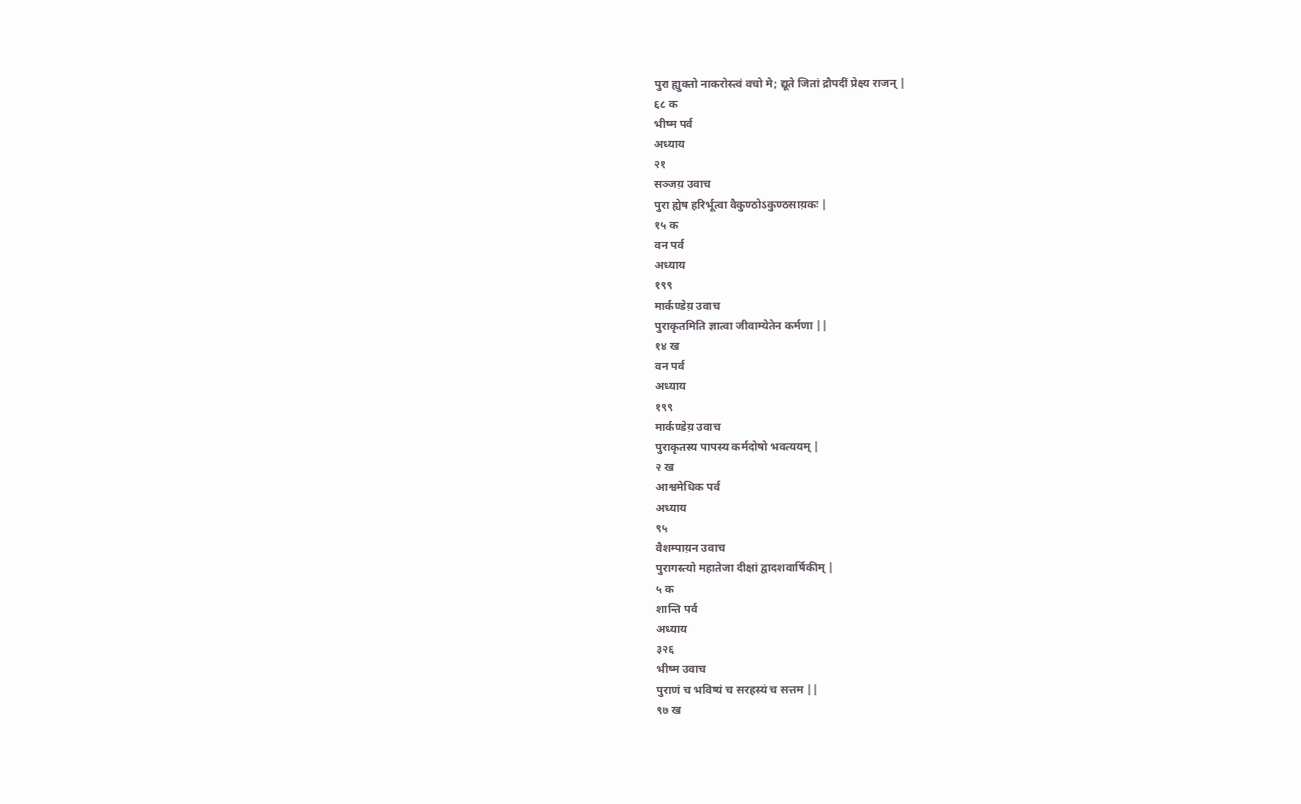पुरा ह्युक्तो नाकरोस्त्वं वचो मे; द्यूते जितां द्रौपदीं प्रेक्ष्य राजन् |
६८ क
भीष्म पर्व
अध्याय
२१
सञ्जय़ उवाच
पुरा ह्येष हरिर्भूत्वा वैकुण्ठोऽकुण्ठसाय़कः |
१५ क
वन पर्व
अध्याय
१९९
मार्कण्डेय़ उवाच
पुराकृतमिति ज्ञात्वा जीवाम्येतेन कर्मणा ||
१४ ख
वन पर्व
अध्याय
१९९
मार्कण्डेय़ उवाच
पुराकृतस्य पापस्य कर्मदोषो भवत्ययम् |
२ ख
आश्वमेधिक पर्व
अध्याय
९५
वैशम्पाय़न उवाच
पुरागस्त्यो महातेजा दीक्षां द्वादशवार्षिकीम् |
५ क
शान्ति पर्व
अध्याय
३२६
भीष्म उवाच
पुराणं च भविष्यं च सरहस्यं च सत्तम ||
९७ ख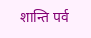शान्ति पर्व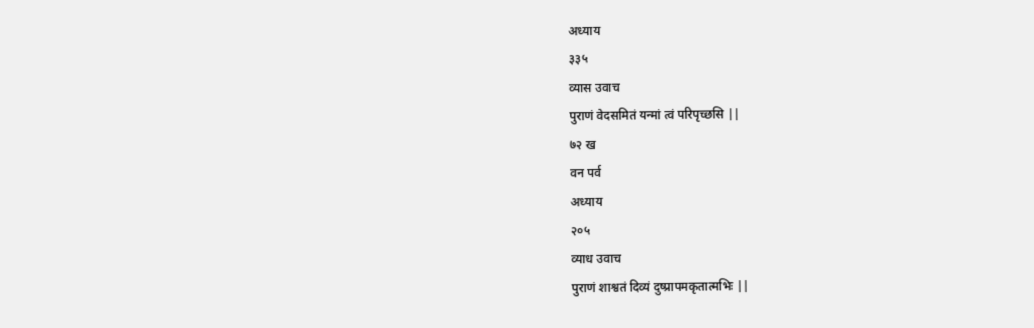अध्याय
३३५
व्यास उवाच
पुराणं वेदसमितं यन्मां त्वं परिपृच्छसि ||
७२ ख
वन पर्व
अध्याय
२०५
व्याध उवाच
पुराणं शाश्वतं दिव्यं दुष्प्रापमकृतात्मभिः ||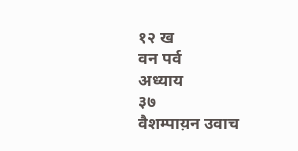१२ ख
वन पर्व
अध्याय
३७
वैशम्पाय़न उवाच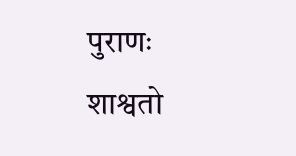पुराणः शाश्वतो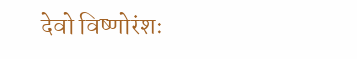देवो विष्णोरंशः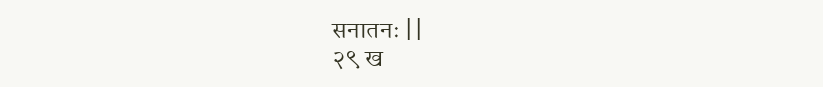सनातनः ||
२९ ख